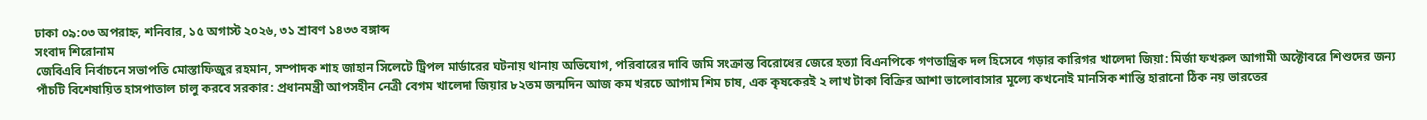ঢাকা ০৯:০৩ অপরাহ্ন, শনিবার, ১৫ অগাস্ট ২০২৬, ৩১ শ্রাবণ ১৪৩৩ বঙ্গাব্দ
সংবাদ শিরোনাম
জেবিএবি নির্বাচনে সভাপতি মোস্তাফিজুর রহমান, সম্পাদক শাহ জাহান সিলেটে ট্রিপল মার্ডারের ঘটনায় থানায় অভিযোগ, পরিবারের দাবি জমি সংক্রান্ত বিরোধের জেরে হত্যা বিএনপিকে গণতান্ত্রিক দল হিসেবে গড়ার কারিগর খালেদা জিয়া: মির্জা ফখরুল আগামী অক্টোবরে শিশুদের জন্য পাঁচটি বিশেষায়িত হাসপাতাল চালু করবে সরকার: প্রধানমন্ত্রী আপসহীন নেত্রী বেগম খালেদা জিয়ার ৮২তম জন্মদিন আজ কম খরচে আগাম শিম চাষ, এক কৃষকেরই ২ লাখ টাকা বিক্রির আশা ভালোবাসার মূল্যে কখনোই মানসিক শান্তি হারানো ঠিক নয় ভারতের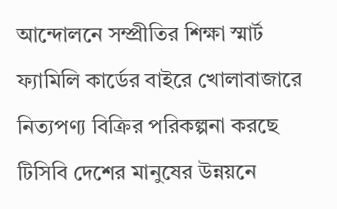আন্দোলনে সম্প্রীতির শিক্ষা স্মার্ট ফ্যামিলি কার্ডের বাইরে খোলাবাজারে নিত্যপণ্য বিক্রির পরিকল্পনা করছে টিসিবি দেশের মানুষের উন্নয়নে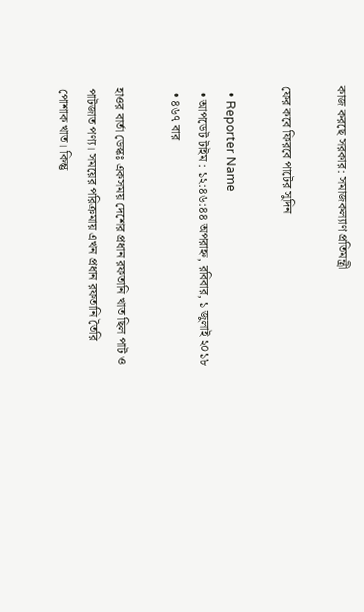কাজ করছে সরকার: সমাজকল্যাণ প্রতিমন্ত্রী

ফের কবে ফিরবে পাটের সুদিন

  • Reporter Name
  • আপডেট টাইম : ১২:৪৬:৪৪ অপরাহ্ন, রবিবার, ১ জুলাই ২০১৮
  • ৪৬৭ বার

হাওর বার্তা ডেস্কঃ একসময় দেশের প্রধান রফতানি খাত ছিল পাট ও পাটজাত পণ্য। সময়ের পরিক্রমায় এখন প্রধান রফতানি তৈরি পোশাক খাত। কিন্তু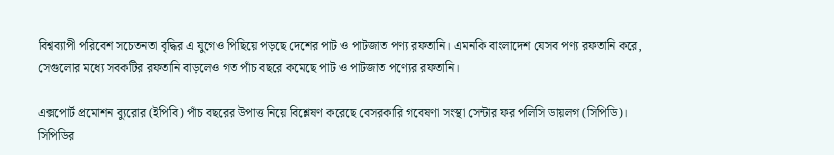বিশ্বব্যাপী পরিবেশ সচেতনতা বৃদ্ধির এ যুগেও পিছিয়ে পড়ছে দেশের পাট ও পাটজাত পণ্য রফতানি। এমনকি বাংলাদেশ যেসব পণ্য রফতানি করে, সেগুলোর মধ্যে সবকটির রফতানি বাড়লেও গত পাঁচ বছরে কমেছে পাট ও পাটজাত পণ্যের রফতানি।

এক্সপোর্ট প্রমোশন ব্যুরোর (ইপিবি) পাঁচ বছরের উপাত্ত নিয়ে বিশ্লেষণ করেছে বেসরকারি গবেষণা সংস্থা সেন্টার ফর পলিসি ডায়লগ (সিপিডি)। সিপিডির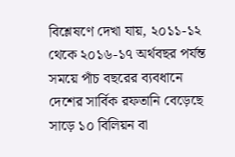বিশ্লেষণে দেখা যায়, ২০১১-১২ থেকে ২০১৬-১৭ অর্থবছর পর্যন্ত সময়ে পাঁচ বছরের ব্যবধানে দেশের সার্বিক রফতানি বেড়েছে সাড়ে ১০ বিলিয়ন বা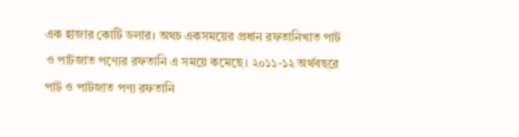এক হাজার কোটি ডলার। অথচ একসময়ের প্রধান রফতানিখাত পাট ও পাটজাত পণ্যের রফতানি এ সময়ে কমেছে। ২০১১-১২ অর্থবছরে পাট ও পাটজাত পণ্য রফতানি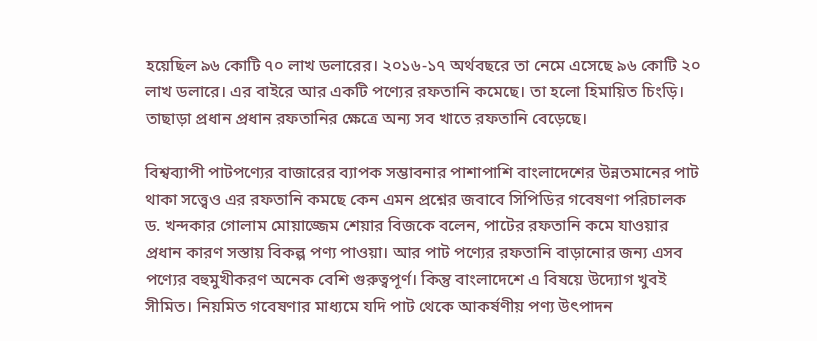হয়েছিল ৯৬ কোটি ৭০ লাখ ডলারের। ২০১৬-১৭ অর্থবছরে তা নেমে এসেছে ৯৬ কোটি ২০ লাখ ডলারে। এর বাইরে আর একটি পণ্যের রফতানি কমেছে। তা হলো হিমায়িত চিংড়ি। তাছাড়া প্রধান প্রধান রফতানির ক্ষেত্রে অন্য সব খাতে রফতানি বেড়েছে।

বিশ্বব্যাপী পাটপণ্যের বাজারের ব্যাপক সম্ভাবনার পাশাপাশি বাংলাদেশের উন্নতমানের পাট থাকা সত্ত্বেও এর রফতানি কমছে কেন এমন প্রশ্নের জবাবে সিপিডির গবেষণা পরিচালক ড. খন্দকার গোলাম মোয়াজ্জেম শেয়ার বিজকে বলেন, পাটের রফতানি কমে যাওয়ার প্রধান কারণ সস্তায় বিকল্প পণ্য পাওয়া। আর পাট পণ্যের রফতানি বাড়ানোর জন্য এসব পণ্যের বহুমুখীকরণ অনেক বেশি গুরুত্বপূর্ণ। কিন্তু বাংলাদেশে এ বিষয়ে উদ্যোগ খুবই সীমিত। নিয়মিত গবেষণার মাধ্যমে যদি পাট থেকে আকর্ষণীয় পণ্য উৎপাদন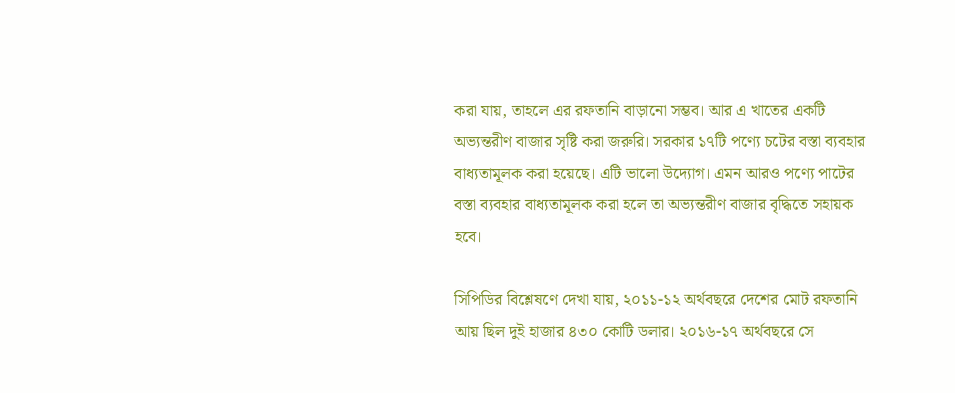করা যায়, তাহলে এর রফতানি বাড়ানো সম্ভব। আর এ খাতের একটি অভ্যন্তরীণ বাজার সৃষ্টি করা জরুরি। সরকার ১৭টি পণ্যে চটের বস্তা ব্যবহার বাধ্যতামূলক করা হয়েছে। এটি ভালো উদ্যোগ। এমন আরও পণ্যে পাটের বস্তা ব্যবহার বাধ্যতামূলক করা হলে তা অভ্যন্তরীণ বাজার বৃদ্ধিতে সহায়ক হবে।

সিপিডির বিশ্লেষণে দেখা যায়, ২০১১-১২ অর্থবছরে দেশের মোট রফতানি আয় ছিল দুই হাজার ৪৩০ কোটি ডলার। ২০১৬-১৭ অর্থবছরে সে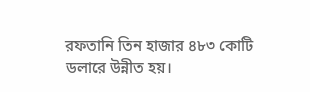রফতানি তিন হাজার ৪৮৩ কোটি ডলারে উন্নীত হয়।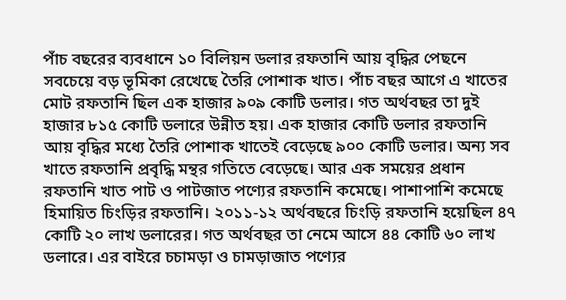পাঁচ বছরের ব্যবধানে ১০ বিলিয়ন ডলার রফতানি আয় বৃদ্ধির পেছনে সবচেয়ে বড় ভূমিকা রেখেছে তৈরি পোশাক খাত। পাঁচ বছর আগে এ খাতের মোট রফতানি ছিল এক হাজার ৯০৯ কোটি ডলার। গত অর্থবছর তা দুই হাজার ৮১৫ কোটি ডলারে উন্নীত হয়। এক হাজার কোটি ডলার রফতানি আয় বৃদ্ধির মধ্যে তৈরি পোশাক খাতেই বেড়েছে ৯০০ কোটি ডলার। অন্য সব খাতে রফতানি প্রবৃদ্ধি মন্থর গতিতে বেড়েছে। আর এক সময়ের প্রধান রফতানি খাত পাট ও পাটজাত পণ্যের রফতানি কমেছে। পাশাপাশি কমেছে হিমায়িত চিংড়ির রফতানি। ২০১১-১২ অর্থবছরে চিংড়ি রফতানি হয়েছিল ৪৭ কোটি ২০ লাখ ডলারের। গত অর্থবছর তা নেমে আসে ৪৪ কোটি ৬০ লাখ ডলারে। এর বাইরে চচামড়া ও চামড়াজাত পণ্যের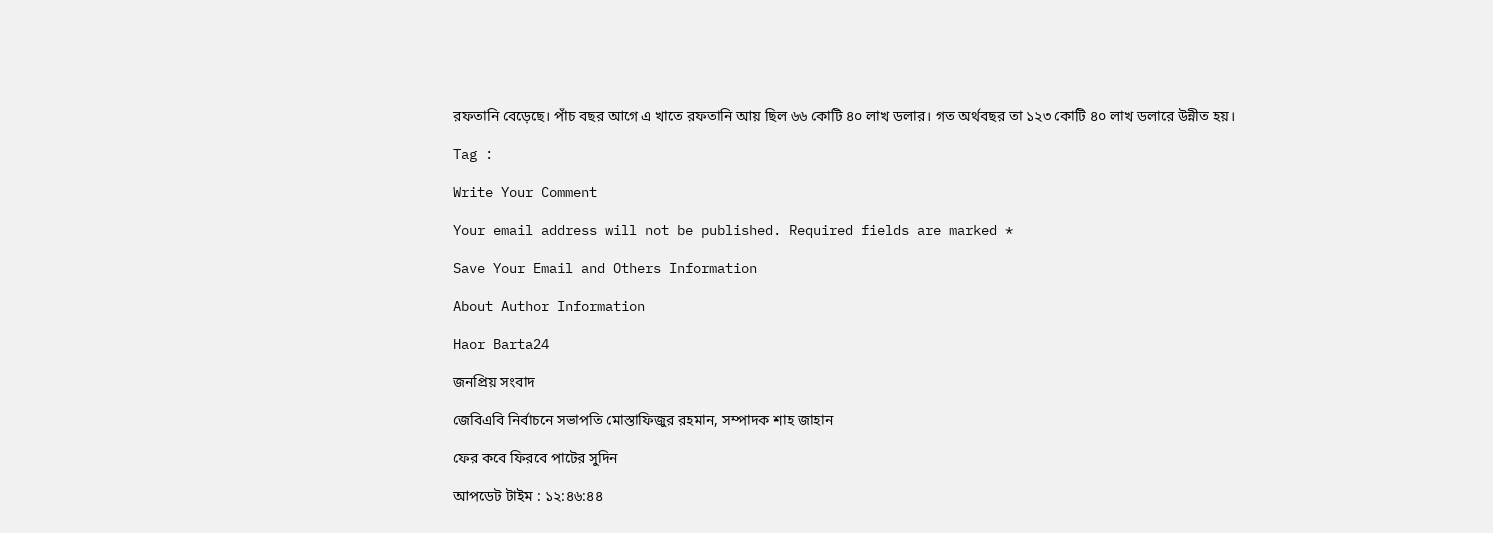রফতানি বেড়েছে। পাঁচ বছর আগে এ খাতে রফতানি আয় ছিল ৬৬ কোটি ৪০ লাখ ডলার। গত অর্থবছর তা ১২৩ কোটি ৪০ লাখ ডলারে উন্নীত হয়।

Tag :

Write Your Comment

Your email address will not be published. Required fields are marked *

Save Your Email and Others Information

About Author Information

Haor Barta24

জনপ্রিয় সংবাদ

জেবিএবি নির্বাচনে সভাপতি মোস্তাফিজুর রহমান, সম্পাদক শাহ জাহান

ফের কবে ফিরবে পাটের সুদিন

আপডেট টাইম : ১২:৪৬:৪৪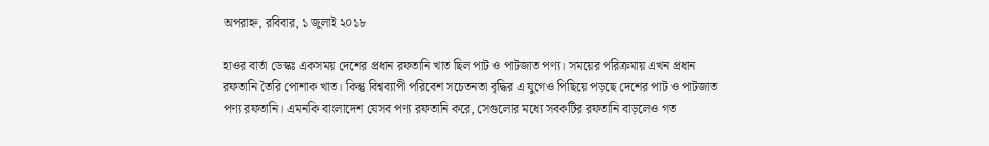অপরাহ্ন, রবিবার, ১ জুলাই ২০১৮

হাওর বার্তা ডেস্কঃ একসময় দেশের প্রধান রফতানি খাত ছিল পাট ও পাটজাত পণ্য। সময়ের পরিক্রমায় এখন প্রধান রফতানি তৈরি পোশাক খাত। কিন্তু বিশ্বব্যাপী পরিবেশ সচেতনতা বৃদ্ধির এ যুগেও পিছিয়ে পড়ছে দেশের পাট ও পাটজাত পণ্য রফতানি। এমনকি বাংলাদেশ যেসব পণ্য রফতানি করে, সেগুলোর মধ্যে সবকটির রফতানি বাড়লেও গত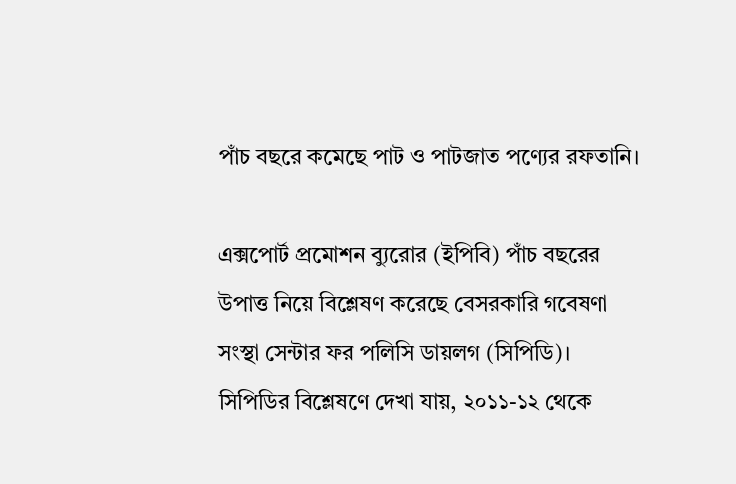পাঁচ বছরে কমেছে পাট ও পাটজাত পণ্যের রফতানি।

এক্সপোর্ট প্রমোশন ব্যুরোর (ইপিবি) পাঁচ বছরের উপাত্ত নিয়ে বিশ্লেষণ করেছে বেসরকারি গবেষণা সংস্থা সেন্টার ফর পলিসি ডায়লগ (সিপিডি)। সিপিডির বিশ্লেষণে দেখা যায়, ২০১১-১২ থেকে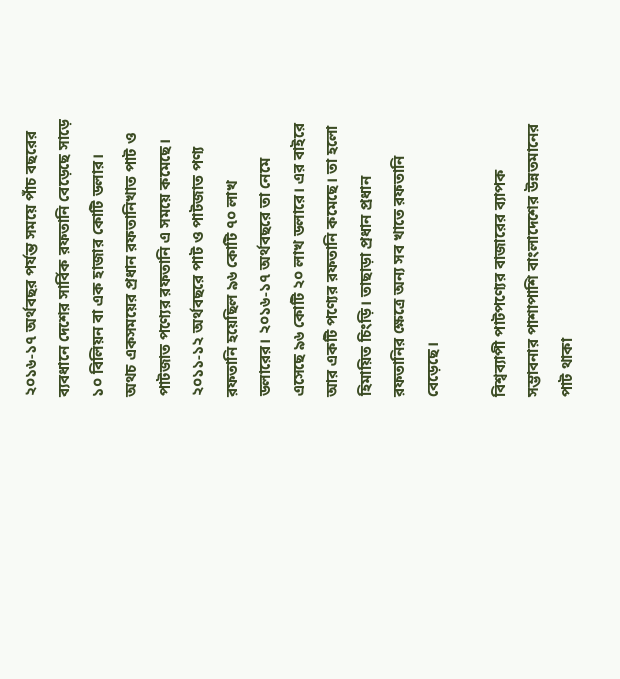২০১৬-১৭ অর্থবছর পর্যন্ত সময়ে পাঁচ বছরের ব্যবধানে দেশের সার্বিক রফতানি বেড়েছে সাড়ে ১০ বিলিয়ন বা এক হাজার কোটি ডলার। অথচ একসময়ের প্রধান রফতানিখাত পাট ও পাটজাত পণ্যের রফতানি এ সময়ে কমেছে। ২০১১-১২ অর্থবছরে পাট ও পাটজাত পণ্য রফতানি হয়েছিল ৯৬ কোটি ৭০ লাখ ডলারের। ২০১৬-১৭ অর্থবছরে তা নেমে এসেছে ৯৬ কোটি ২০ লাখ ডলারে। এর বাইরে আর একটি পণ্যের রফতানি কমেছে। তা হলো হিমায়িত চিংড়ি। তাছাড়া প্রধান প্রধান রফতানির ক্ষেত্রে অন্য সব খাতে রফতানি বেড়েছে।

বিশ্বব্যাপী পাটপণ্যের বাজারের ব্যাপক সম্ভাবনার পাশাপাশি বাংলাদেশের উন্নতমানের পাট থাকা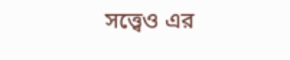সত্ত্বেও এর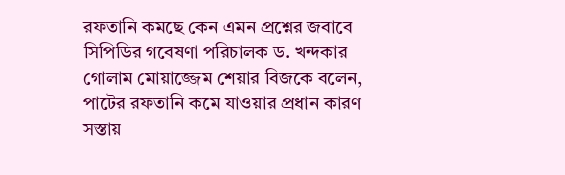রফতানি কমছে কেন এমন প্রশ্নের জবাবে সিপিডির গবেষণা পরিচালক ড. খন্দকার গোলাম মোয়াজ্জেম শেয়ার বিজকে বলেন, পাটের রফতানি কমে যাওয়ার প্রধান কারণ সস্তায়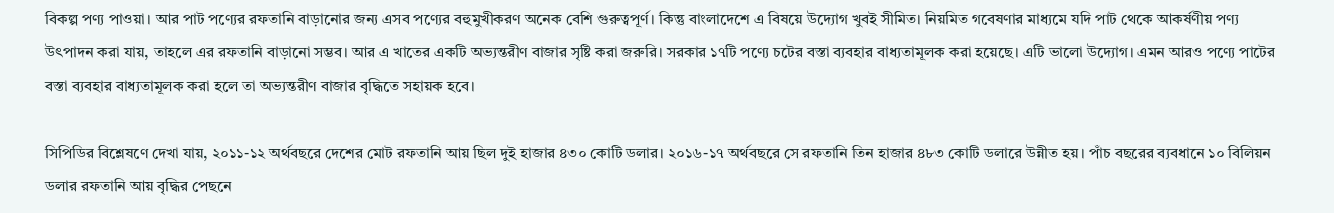বিকল্প পণ্য পাওয়া। আর পাট পণ্যের রফতানি বাড়ানোর জন্য এসব পণ্যের বহুমুখীকরণ অনেক বেশি গুরুত্বপূর্ণ। কিন্তু বাংলাদেশে এ বিষয়ে উদ্যোগ খুবই সীমিত। নিয়মিত গবেষণার মাধ্যমে যদি পাট থেকে আকর্ষণীয় পণ্য উৎপাদন করা যায়, তাহলে এর রফতানি বাড়ানো সম্ভব। আর এ খাতের একটি অভ্যন্তরীণ বাজার সৃষ্টি করা জরুরি। সরকার ১৭টি পণ্যে চটের বস্তা ব্যবহার বাধ্যতামূলক করা হয়েছে। এটি ভালো উদ্যোগ। এমন আরও পণ্যে পাটের বস্তা ব্যবহার বাধ্যতামূলক করা হলে তা অভ্যন্তরীণ বাজার বৃদ্ধিতে সহায়ক হবে।

সিপিডির বিশ্লেষণে দেখা যায়, ২০১১-১২ অর্থবছরে দেশের মোট রফতানি আয় ছিল দুই হাজার ৪৩০ কোটি ডলার। ২০১৬-১৭ অর্থবছরে সে রফতানি তিন হাজার ৪৮৩ কোটি ডলারে উন্নীত হয়। পাঁচ বছরের ব্যবধানে ১০ বিলিয়ন ডলার রফতানি আয় বৃদ্ধির পেছনে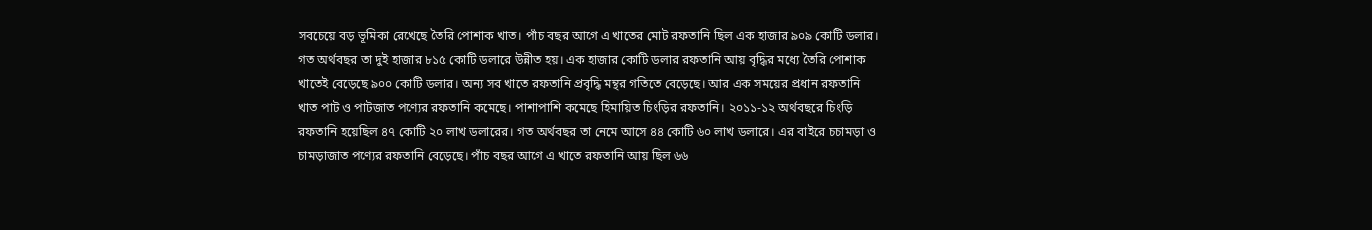সবচেয়ে বড় ভূমিকা রেখেছে তৈরি পোশাক খাত। পাঁচ বছর আগে এ খাতের মোট রফতানি ছিল এক হাজার ৯০৯ কোটি ডলার। গত অর্থবছর তা দুই হাজার ৮১৫ কোটি ডলারে উন্নীত হয়। এক হাজার কোটি ডলার রফতানি আয় বৃদ্ধির মধ্যে তৈরি পোশাক খাতেই বেড়েছে ৯০০ কোটি ডলার। অন্য সব খাতে রফতানি প্রবৃদ্ধি মন্থর গতিতে বেড়েছে। আর এক সময়ের প্রধান রফতানি খাত পাট ও পাটজাত পণ্যের রফতানি কমেছে। পাশাপাশি কমেছে হিমায়িত চিংড়ির রফতানি। ২০১১-১২ অর্থবছরে চিংড়ি রফতানি হয়েছিল ৪৭ কোটি ২০ লাখ ডলারের। গত অর্থবছর তা নেমে আসে ৪৪ কোটি ৬০ লাখ ডলারে। এর বাইরে চচামড়া ও চামড়াজাত পণ্যের রফতানি বেড়েছে। পাঁচ বছর আগে এ খাতে রফতানি আয় ছিল ৬৬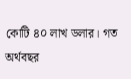কোটি ৪০ লাখ ডলার। গত অর্থবছর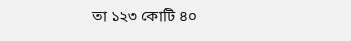তা ১২৩ কোটি ৪০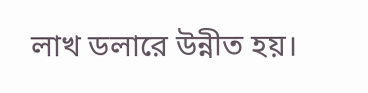লাখ ডলারে উন্নীত হয়।